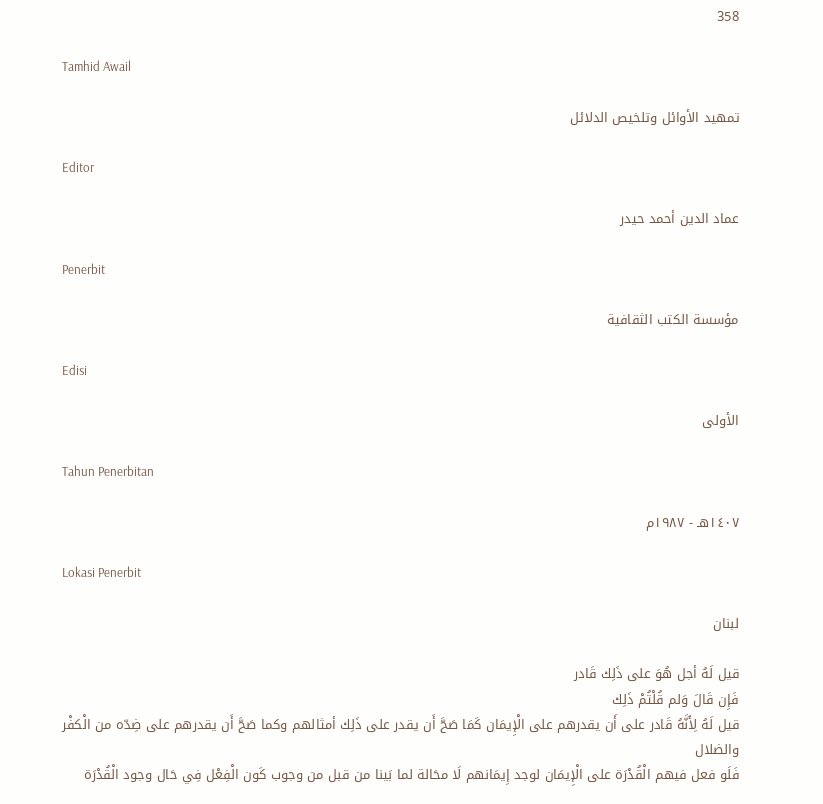358

Tamhid Awail

تمهيد الأوائل وتلخيص الدلائل

Editor

عماد الدين أحمد حيدر

Penerbit

مؤسسة الكتب الثقافية

Edisi

الأولى

Tahun Penerbitan

١٤٠٧هـ - ١٩٨٧م

Lokasi Penerbit

لبنان

قيل لَهُ أجل هُوَ على ذَلِك قَادر
فَإِن قَالَ وَلم قُلْتُمْ ذَلِك
قيل لَهُ لِأَنَّهُ قَادر على أَن يقدرهم على الْإِيمَان كَمَا صَحَّ أَن يقدر على ذَلِك أمثالهم وكما صَحَّ أَن يقدرهم على ضِدّه من الْكفْر والضلال
فَلَو فعل فيهم الْقُدْرَة على الْإِيمَان لوجد إِيمَانهم لَا محَالة لما بَينا من قبل من وجوب كَون الْفِعْل فِي حَال وجود الْقُدْرَة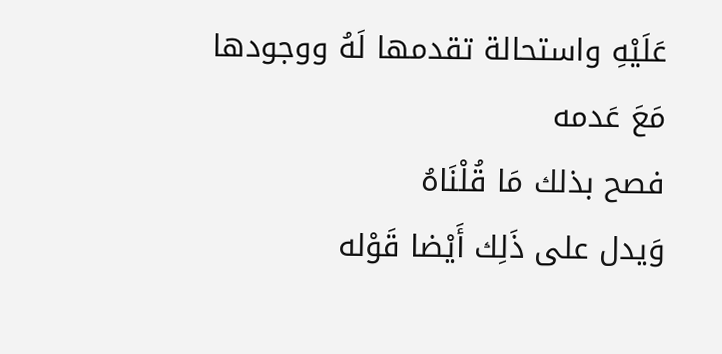عَلَيْهِ واستحالة تقدمها لَهُ ووجودها مَعَ عَدمه
فصح بذلك مَا قُلْنَاهُ
وَيدل على ذَلِك أَيْضا قَوْله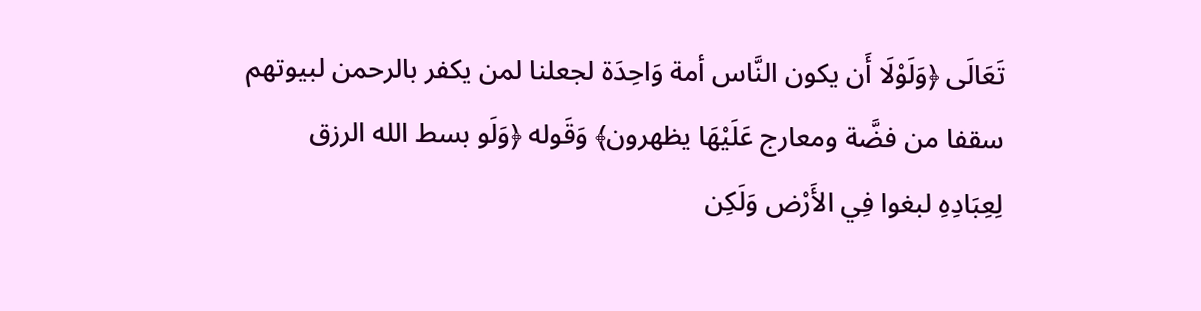تَعَالَى ﴿وَلَوْلَا أَن يكون النَّاس أمة وَاحِدَة لجعلنا لمن يكفر بالرحمن لبيوتهم سقفا من فضَّة ومعارج عَلَيْهَا يظهرون﴾ وَقَوله ﴿وَلَو بسط الله الرزق لِعِبَادِهِ لبغوا فِي الأَرْض وَلَكِن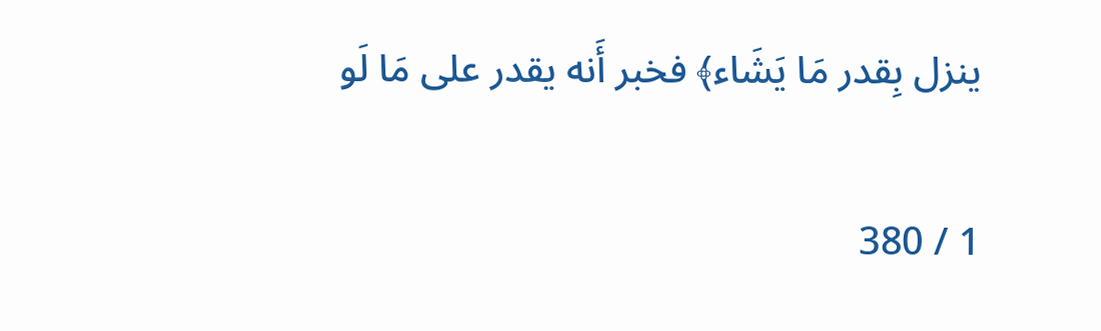ينزل بِقدر مَا يَشَاء﴾ فخبر أَنه يقدر على مَا لَو

1 / 380